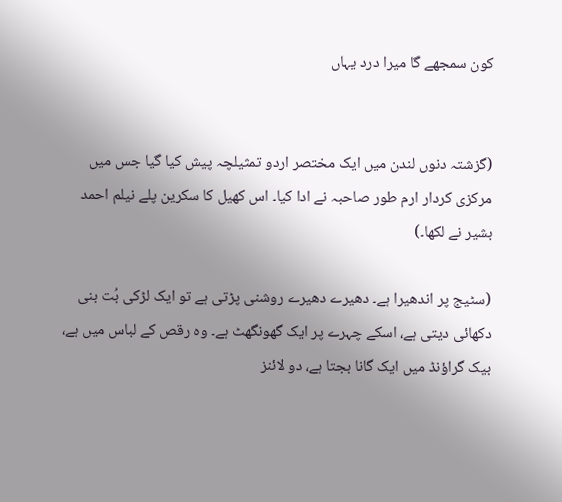کون سمجھے گا میرا درد یہاں


(گزشتہ دنوں لندن میں ایک مختصر اردو تمثیلچہ پیش کیا گیا جس میں مرکزی کردار ارم طور صاحبہ نے ادا کیا۔ اس کھیل کا سکرین پلے نیلم احمد بشیر نے لکھا۔)

(سٹیج پر اندھیرا ہے۔ دھیرے دھیرے روشنی پڑتی ہے تو ایک لڑکی بُت بنی دکھائی دیتی ہے، اسکے چہرے پر ایک گھونگھٹ ہے۔ وہ رقص کے لباس میں ہے، بیک گراؤنڈ میں ایک گانا بجتا ہے، دو لائنز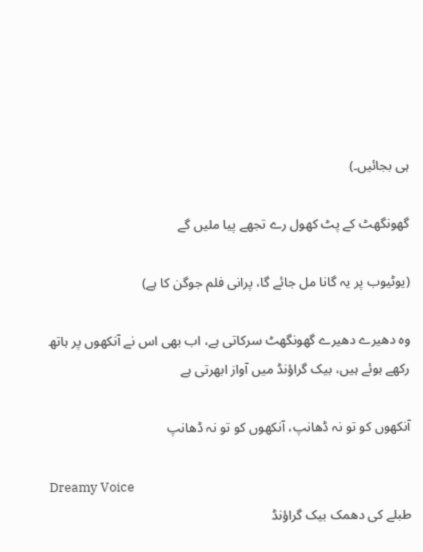ہی بجائیں۔)

گھونگھٹ کے پٹ کھول رے تجھے پیا ملیں گے

(یوٹیوب پر یہ گانا مل جائے گا، پرانی فلم جوگن کا ہے)

وہ دھیرے دھیرے گھونگھٹ سرکاتی ہے، اب بھی اس نے آنکھوں پر ہاتھ رکھے ہوئے ہیں، بیک گراؤنڈ میں آواز ابھرتی ہے

آنکھوں کو تو نہ ڈھانپ، آنکھوں کو تو نہ ڈھانپ

Dreamy Voice
طبلے کی دھمک بیک گراؤنڈ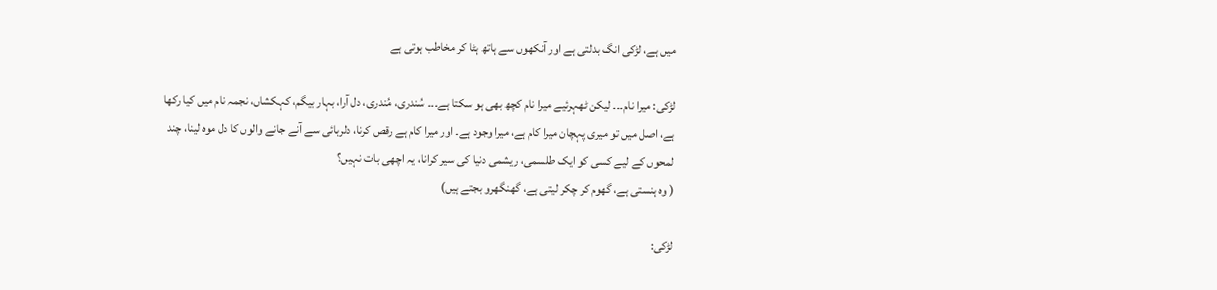میں ہے، لڑکی انگ بدلتی ہے اور آنکھوں سے ہاتھ ہٹا کر مخاطب ہوتی ہے

لڑکی: میرا نام۔۔۔ لیکن ٹھہرئیے میرا نام کچھ بھی ہو سکتا ہے۔۔۔ سُندری، مُندری، دل آرا، بہار بیگم، کہکشاں، نجمہ نام میں کیا رکھا ہے، اصل میں تو میری پہچان میرا کام ہے، میرا وجود ہے۔ اور میرا کام ہے رقص کرنا، دلربائی سے آنے جانے والوں کا دل موہ لینا، چند لمحوں کے لیے کسی کو ایک طلسمی، ریشمی دنیا کی سیر کرانا، یہ اچھی بات نہیں؟
( وہ ہنستی ہے، گھوم کر چکر لیتی ہے، گھنگھرو بجتے ہیں)

لڑکی: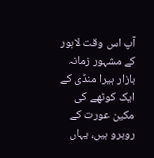آپ اس وقت لاہور کے مشہور زمانہ بازار ہیرا منڈی کے ایک کوٹھے کی مکین عورت کے روبرو ہیں، یہاں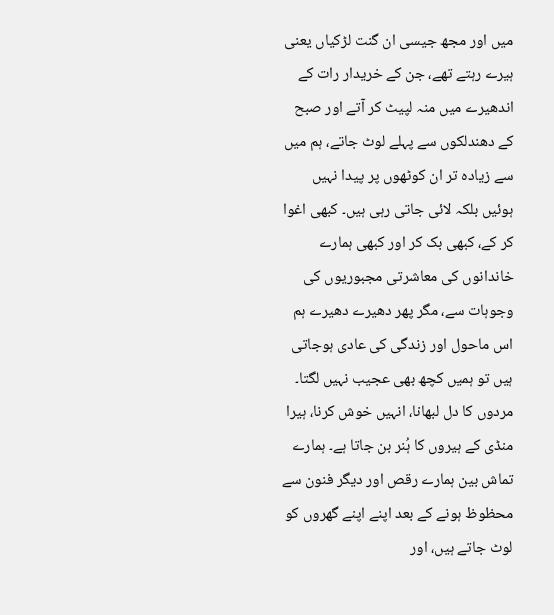میں اور مجھ جیسی ان گنت لڑکیاں یعنی ہیرے رہتے تھے، جن کے خریدار رات کے اندھیرے میں منہ لپیٹ کر آتے اور صبح کے دھندلکوں سے پہلے لوٹ جاتے، ہم میں سے زیادہ تر ان کوٹھوں پر پیدا نہیں ہوئیں بلکہ لائی جاتی رہی ہیں۔ کبھی اغوا کر کے، کبھی بک کر اور کبھی ہمارے خاندانوں کی معاشرتی مجبوریوں کی وجوہات سے، مگر پھر دھیرے دھیرے ہم اس ماحول اور زندگی کی عادی ہوجاتی ہیں تو ہمیں کچھ بھی عجیب نہیں لگتا۔ مردوں کا دل لبھانا، انہیں خوش کرنا، ہیرا منڈی کے ہیروں کا ہُنر بن جاتا ہے۔ ہمارے تماش بین ہمارے رقص اور دیگر فنون سے محظوظ ہونے کے بعد اپنے اپنے گھروں کو لوٹ جاتے ہیں، اور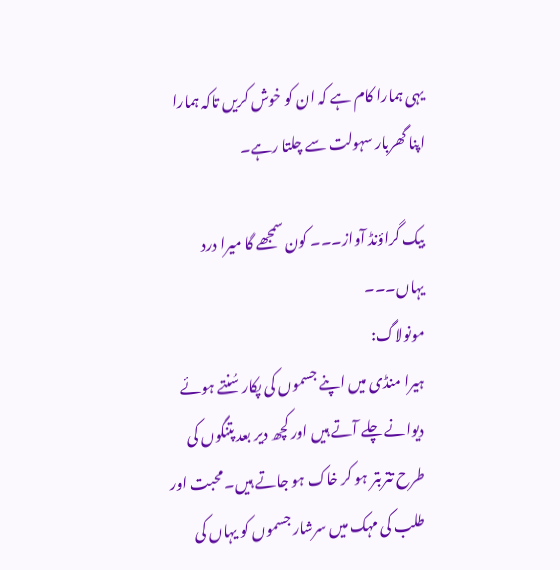یہی ہمارا کام ہے کہ ان کو خوش کریں تاکہ ہمارا اپنا گھربار سہولت سے چلتا رہے۔

بیک گراؤنڈ آواز۔۔۔ کون سمجھے گا میرا درد یہاں۔۔۔
مونولاگ:
ہیرا منڈی میں اپنے جسموں کی پکار سُنتے ہوئے دیوانے چلے آتے ہیں اور کچھ دیر بعد پتنگوں کی طرح تتربتر ہو کر خاک ہو جاتے ہیں۔ محبت اور طلب کی مہک میں سرشار جسموں کو یہاں کی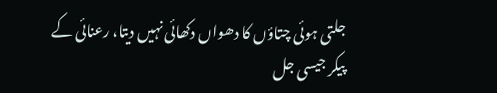جلتی ہوئی چتاؤں کا دھواں دکھائی نہیں دیتا، رعنائی کے پیکر جیسی جل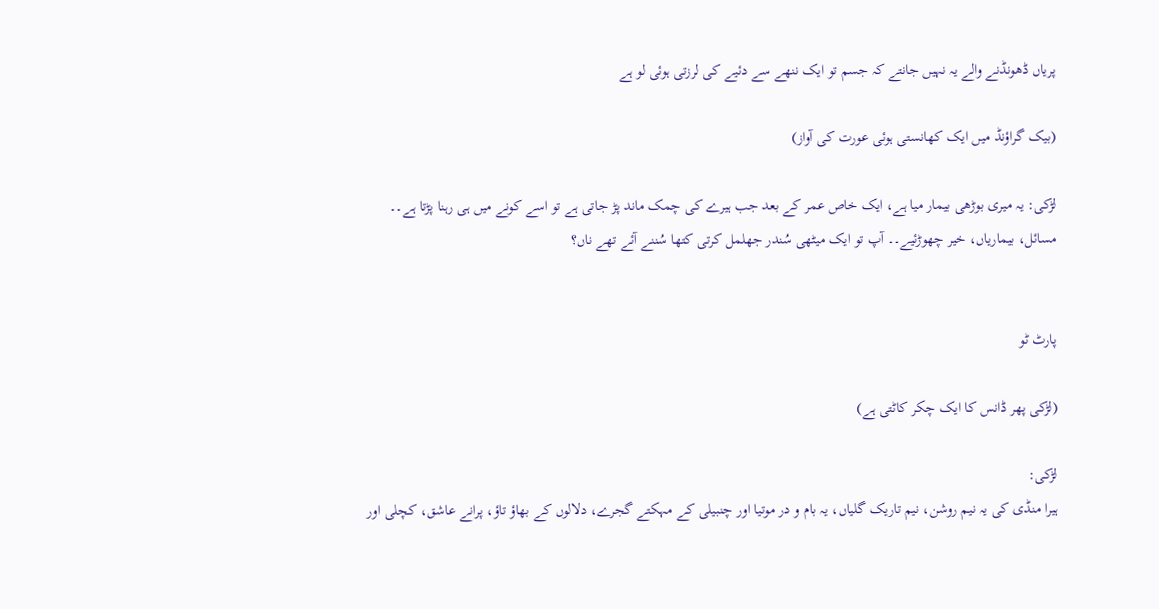پریاں ڈھونڈنے والے یہ نہیں جانتے کہ جسم تو ایک ننھے سے دئیے کی لرزتی ہوئی لو ہے

(بیک گراؤنڈ میں ایک کھانستی ہوئی عورت کی آواز)

لڑکی: یہ میری بوڑھی بیمار میا ہے، ایک خاص عمر کے بعد جب ہیرے کی چمک ماند پڑ جاتی ہے تو اسے کونے میں ہی رہنا پڑتا ہے۔۔ مسائل، بیماریاں، خیر چھوڑئیے۔۔ آپ تو ایک میٹھی سُندر جھلمل کرتی کتھا سُننے آئے تھے ناں؟


پارٹ ٹو

(لڑکی پھر ڈانس کا ایک چکر کاٹتی ہے)

لڑکی:
ہیرا منڈی کی یہ نیم روشن، نیم تاریک گلیاں، یہ بام و در موتیا اور چنبیلی کے مہکتے گجرے، دلالوں کے بھاؤ تاؤ، پرانے عاشق، کچلی اور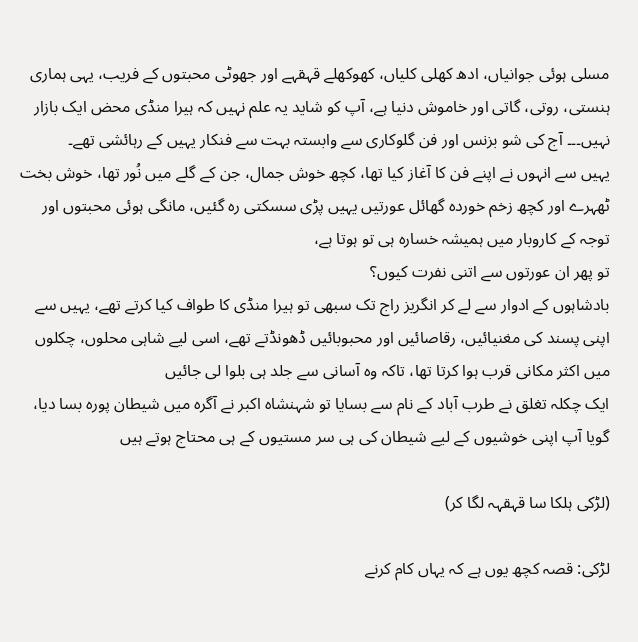مسلی ہوئی جوانیاں، ادھ کھلی کلیاں، کھوکھلے قہقہے اور جھوٹی محبتوں کے فریب، یہی ہماری ہنستی، روتی، گاتی اور خاموش دنیا ہے، آپ کو شاید یہ علم نہیں کہ ہیرا منڈی محض ایک بازار نہیں۔۔۔ آج کی شو بزنس اور فن گلوکاری سے وابستہ بہت سے فنکار یہیں کے رہائشی تھے۔
یہیں سے انہوں نے اپنے فن کا آغاز کیا تھا، کچھ خوش جمال، جن کے گلے میں نُور تھا، خوش بخت ٹھہرے اور کچھ زخم خوردہ گھائل عورتیں یہیں پڑی سسکتی رہ گئیں، مانگی ہوئی محبتوں اور توجہ کے کاروبار میں ہمیشہ خسارہ ہی تو ہوتا ہے،
تو پھر ان عورتوں سے اتنی نفرت کیوں؟
بادشاہوں کے ادوار سے لے کر انگریز راج تک سبھی تو ہیرا منڈی کا طواف کیا کرتے تھے، یہیں سے اپنی پسند کی مغنیائیں، رقاصائیں اور محبوبائیں ڈھونڈتے تھے، اسی لیے شاہی محلوں، چکلوں میں اکثر مکانی قرب ہوا کرتا تھا، تاکہ وہ آسانی سے جلد ہی بلوا لی جائیں
ایک چکلہ تغلق نے طرب آباد کے نام سے بسایا تو شہنشاہ اکبر نے آگرہ میں شیطان پورہ بسا دیا، گویا آپ اپنی خوشیوں کے لیے شیطان کی ہی سر مستیوں کے ہی محتاج ہوتے ہیں

(لڑکی ہلکا سا قہقہہ لگا کر)

لڑکی: قصہ کچھ یوں ہے کہ یہاں کام کرنے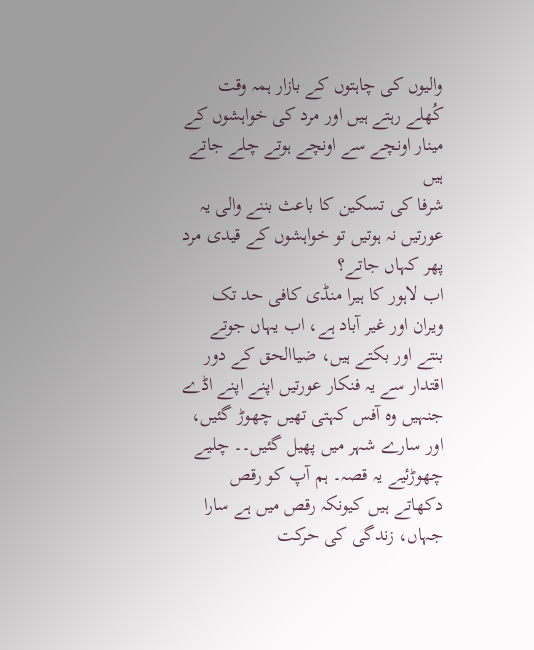والیوں کی چاہتوں کے بازار ہمہ وقت کُھلے رہتے ہیں اور مرد کی خواہشوں کے مینار اونچے سے اونچے ہوتے چلے جاتے ہیں
شرفا کی تسکین کا باعث بننے والی یہ عورتیں نہ ہوتیں تو خواہشوں کے قیدی مرد پھر کہاں جاتے؟
اب لاہور کا ہیرا منڈی کافی حد تک ویران اور غیر آباد ہے، اب یہاں جوتے بنتے اور بکتے ہیں، ضیاالحق کے دور اقتدار سے یہ فنکار عورتیں اپنے اپنے اڈے جنہیں وہ آفس کہتی تھیں چھوڑ گئیں، اور سارے شہر میں پھیل گئیں۔۔ چلیے چھوڑئیے یہ قصہ۔ ہم آپ کو رقص دکھاتے ہیں کیونکہ رقص میں ہے سارا جہاں، زندگی کی حرکت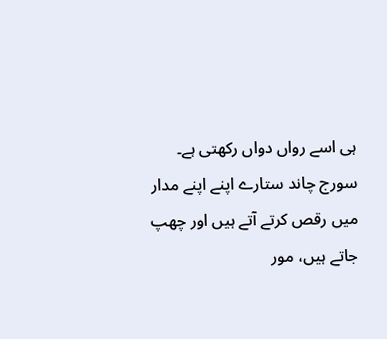ہی اسے رواں دواں رکھتی ہے۔
سورج چاند ستارے اپنے اپنے مدار میں رقص کرتے آتے ہیں اور چھپ جاتے ہیں، مور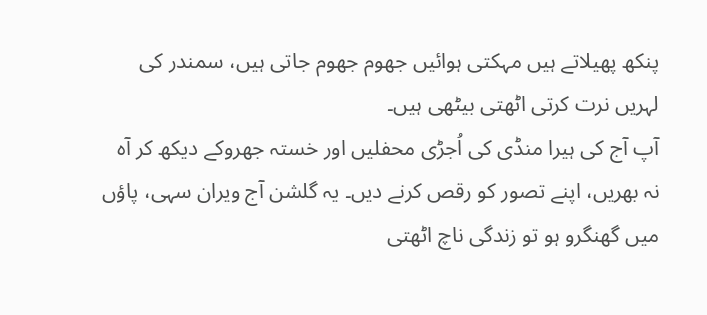پنکھ پھیلاتے ہیں مہکتی ہوائیں جھوم جھوم جاتی ہیں، سمندر کی لہریں نرت کرتی اٹھتی بیٹھی ہیں۔
آپ آج کی ہیرا منڈی کی اُجڑی محفلیں اور خستہ جھروکے دیکھ کر آہ نہ بھریں، اپنے تصور کو رقص کرنے دیں۔ یہ گلشن آج ویران سہی، پاؤں میں گھنگرو ہو تو زندگی ناچ اٹھتی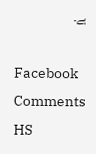ہے۔

Facebook Comments HS